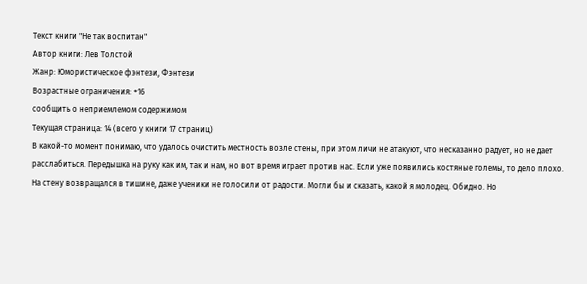Текст книги "Не так воспитан"
Автор книги: Лев Толстой
Жанр: Юмористическое фэнтези, Фэнтези
Возрастные ограничения: +16
сообщить о неприемлемом содержимом
Текущая страница: 14 (всего у книги 17 страниц)
В какой-то момент понимаю, что удалось очистить местность возле стены, при этом личи не атакуют, что несказанно радует, но не дает расслабиться. Передышка на руку как им, так и нам, но вот время играет против нас. Если уже появились костяные големы, то дело плохо.
На стену возвращался в тишине, даже ученики не голосили от радости. Могли бы и сказать, какой я молодец. Обидно. Но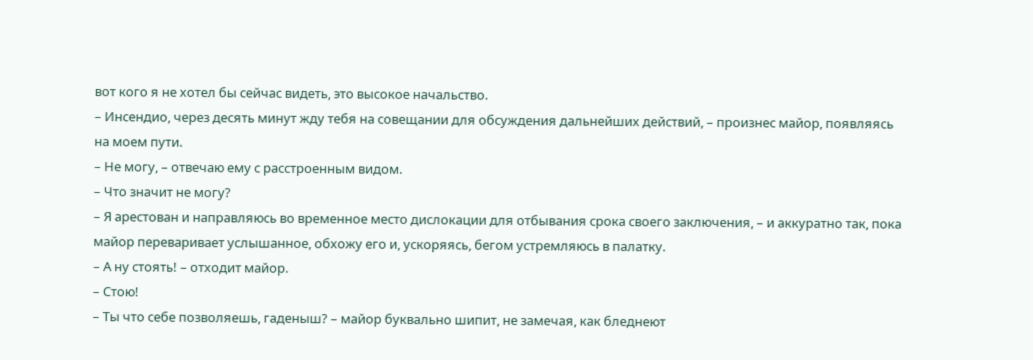вот кого я не хотел бы сейчас видеть, это высокое начальство.
– Инсендио, через десять минут жду тебя на совещании для обсуждения дальнейших действий, – произнес майор, появляясь на моем пути.
– Не могу, – отвечаю ему с расстроенным видом.
– Что значит не могу?
– Я арестован и направляюсь во временное место дислокации для отбывания срока своего заключения, – и аккуратно так, пока майор переваривает услышанное, обхожу его и, ускоряясь, бегом устремляюсь в палатку.
– А ну стоять! – отходит майор.
– Стою!
– Ты что себе позволяешь, гаденыш? – майор буквально шипит, не замечая, как бледнеют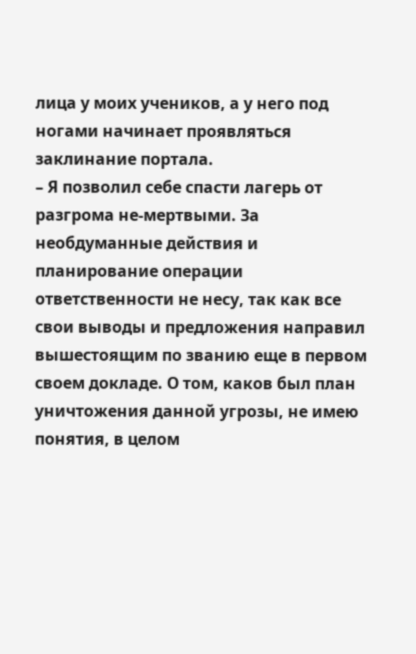лица у моих учеников, а у него под ногами начинает проявляться заклинание портала.
– Я позволил себе спасти лагерь от разгрома не-мертвыми. За необдуманные действия и планирование операции ответственности не несу, так как все свои выводы и предложения направил вышестоящим по званию еще в первом своем докладе. О том, каков был план уничтожения данной угрозы, не имею понятия, в целом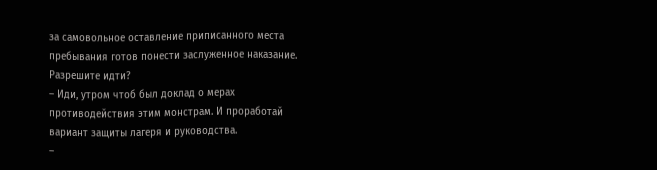за самовольное оставление приписанного места пребывания готов понести заслуженное наказание. Разрешите идти?
– Иди, утром чтоб был доклад о мерах противодействия этим монстрам. И проработай вариант защиты лагеря и руководства.
–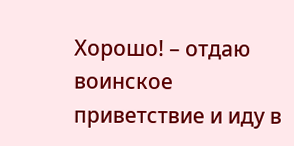Хорошо! – отдаю воинское приветствие и иду в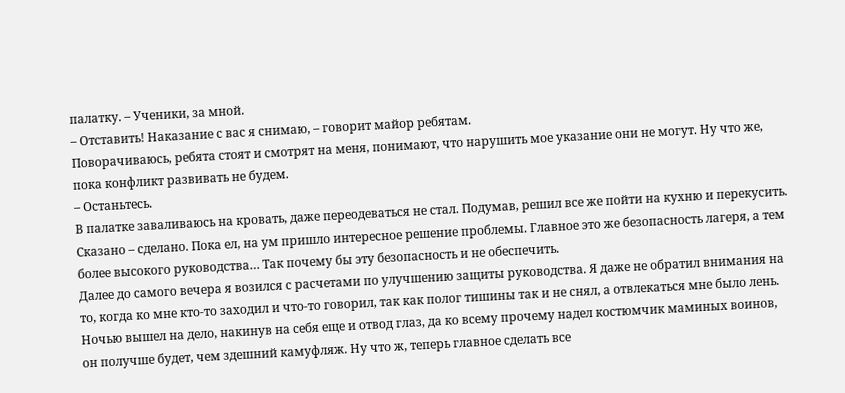палатку. – Ученики, за мной.
– Отставить! Наказание с вас я снимаю, – говорит майор ребятам.
Поворачиваюсь, ребята стоят и смотрят на меня, понимают, что нарушить мое указание они не могут. Ну что же, пока конфликт развивать не будем.
– Останьтесь.
В палатке заваливаюсь на кровать, даже переодеваться не стал. Подумав, решил все же пойти на кухню и перекусить. Сказано – сделано. Пока ел, на ум пришло интересное решение проблемы. Главное это же безопасность лагеря, а тем более высокого руководства… Так почему бы эту безопасность и не обеспечить.
Далее до самого вечера я возился с расчетами по улучшению защиты руководства. Я даже не обратил внимания на то, когда ко мне кто-то заходил и что-то говорил, так как полог тишины так и не снял, а отвлекаться мне было лень.
Ночью вышел на дело, накинув на себя еще и отвод глаз, да ко всему прочему надел костюмчик маминых воинов, он получше будет, чем здешний камуфляж. Ну что ж, теперь главное сделать все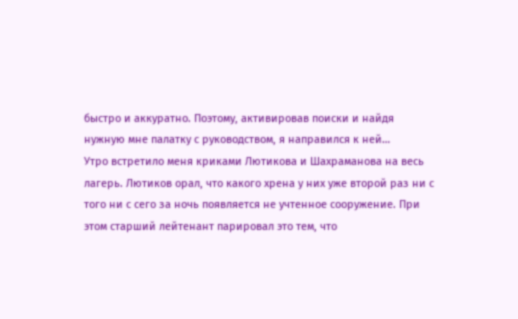быстро и аккуратно. Поэтому, активировав поиски и найдя нужную мне палатку с руководством, я направился к ней…
Утро встретило меня криками Лютикова и Шахраманова на весь лагерь. Лютиков орал, что какого хрена у них уже второй раз ни с того ни с сего за ночь появляется не учтенное сооружение. При этом старший лейтенант парировал это тем, что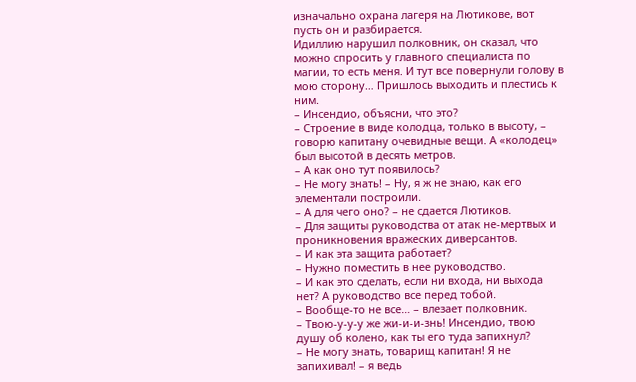изначально охрана лагеря на Лютикове, вот пусть он и разбирается.
Идиллию нарушил полковник, он сказал, что можно спросить у главного специалиста по магии, то есть меня. И тут все повернули голову в мою сторону… Пришлось выходить и плестись к ним.
– Инсендио, объясни, что это?
– Строение в виде колодца, только в высоту, – говорю капитану очевидные вещи. А «колодец» был высотой в десять метров.
– А как оно тут появилось?
– Не могу знать! – Ну, я ж не знаю, как его элементали построили.
– А для чего оно? – не сдается Лютиков.
– Для защиты руководства от атак не-мертвых и проникновения вражеских диверсантов.
– И как эта защита работает?
– Нужно поместить в нее руководство.
– И как это сделать, если ни входа, ни выхода нет? А руководство все перед тобой.
– Вообще-то не все… – влезает полковник.
– Твою-у-у-у же жи-и-и-знь! Инсендио, твою душу об колено, как ты его туда запихнул?
– Не могу знать, товарищ капитан! Я не запихивал! – я ведь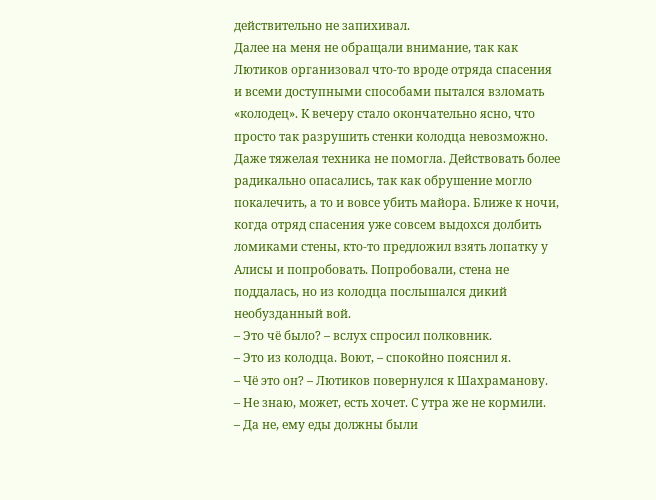действительно не запихивал.
Далее на меня не обращали внимание, так как Лютиков организовал что-то вроде отряда спасения и всеми доступными способами пытался взломать «колодец». К вечеру стало окончательно ясно, что просто так разрушить стенки колодца невозможно. Даже тяжелая техника не помогла. Действовать более радикально опасались, так как обрушение могло покалечить, а то и вовсе убить майора. Ближе к ночи, когда отряд спасения уже совсем выдохся долбить ломиками стены, кто-то предложил взять лопатку у Алисы и попробовать. Попробовали, стена не поддалась, но из колодца послышался дикий необузданный вой.
– Это чё было? – вслух спросил полковник.
– Это из колодца. Воют, – спокойно пояснил я.
– Чё это он? – Лютиков повернулся к Шахраманову.
– Не знаю, может, есть хочет. С утра же не кормили.
– Да не, ему еды должны были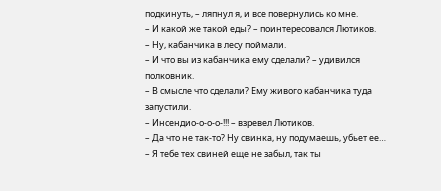подкинуть, – ляпнул я, и все повернулись ко мне.
– И какой же такой еды? – поинтересовался Лютиков.
– Ну, кабанчика в лесу поймали.
– И что вы из кабанчика ему сделали? – удивился полковник.
– В смысле что сделали? Ему живого кабанчика туда запустили.
– Инсендио-о-о-о-!!! – взревел Лютиков.
– Да что не так-то? Ну свинка, ну подумаешь, убьет ее…
– Я тебе тех свиней еще не забыл, так ты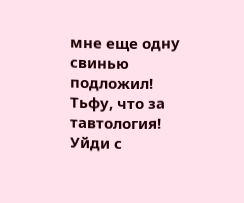мне еще одну свинью подложил! Тьфу, что за тавтология! Уйди с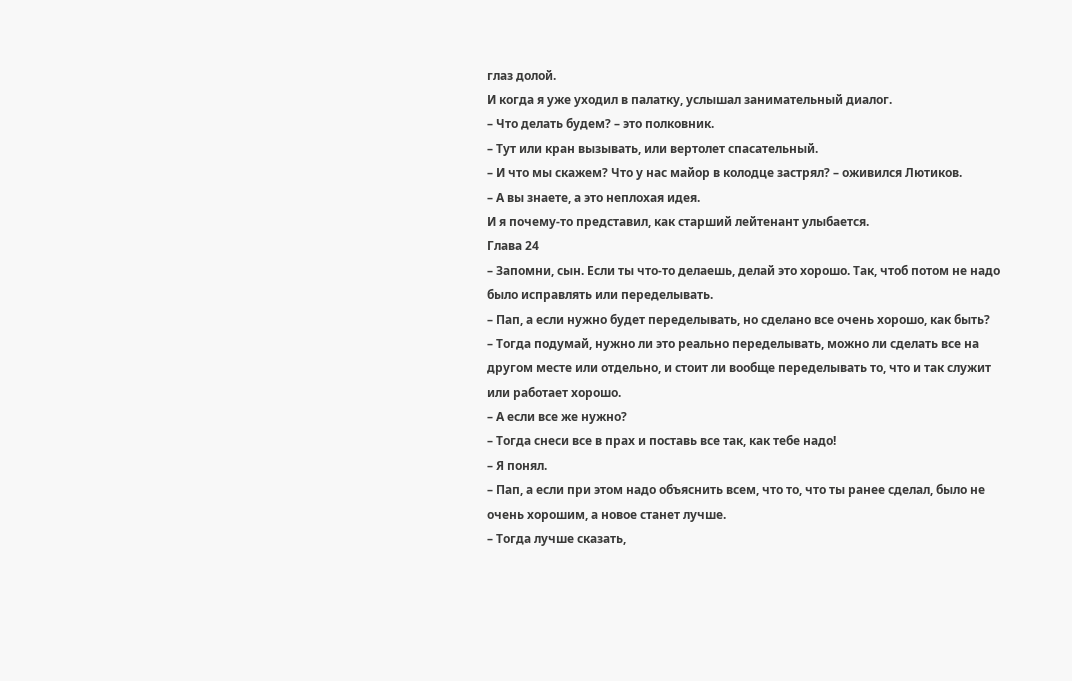глаз долой.
И когда я уже уходил в палатку, услышал занимательный диалог.
– Что делать будем? – это полковник.
– Тут или кран вызывать, или вертолет спасательный.
– И что мы скажем? Что у нас майор в колодце застрял? – оживился Лютиков.
– А вы знаете, а это неплохая идея.
И я почему-то представил, как старший лейтенант улыбается.
Глава 24
– Запомни, сын. Если ты что-то делаешь, делай это хорошо. Так, чтоб потом не надо было исправлять или переделывать.
– Пап, а если нужно будет переделывать, но сделано все очень хорошо, как быть?
– Тогда подумай, нужно ли это реально переделывать, можно ли сделать все на другом месте или отдельно, и стоит ли вообще переделывать то, что и так служит или работает хорошо.
– А если все же нужно?
– Тогда снеси все в прах и поставь все так, как тебе надо!
– Я понял.
– Пап, а если при этом надо объяснить всем, что то, что ты ранее сделал, было не очень хорошим, а новое станет лучше.
– Тогда лучше сказать,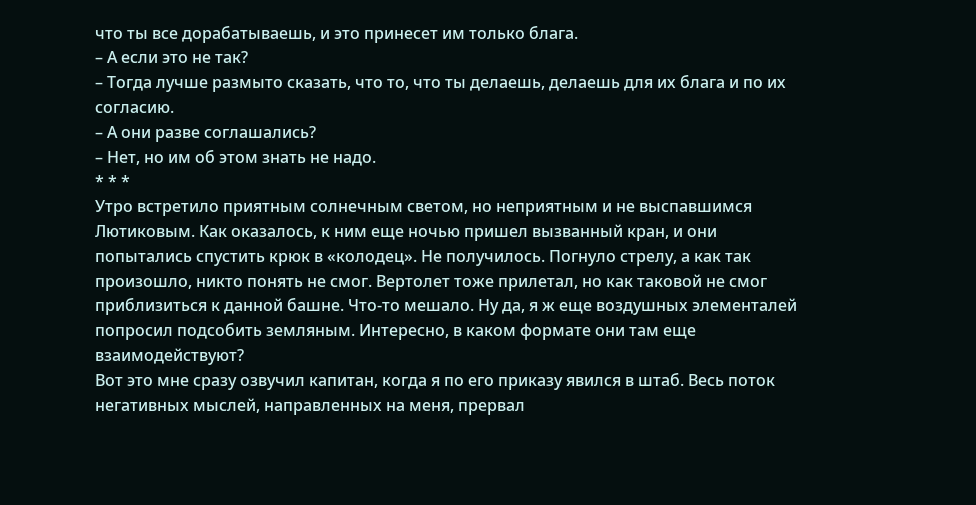что ты все дорабатываешь, и это принесет им только блага.
– А если это не так?
– Тогда лучше размыто сказать, что то, что ты делаешь, делаешь для их блага и по их согласию.
– А они разве соглашались?
– Нет, но им об этом знать не надо.
* * *
Утро встретило приятным солнечным светом, но неприятным и не выспавшимся Лютиковым. Как оказалось, к ним еще ночью пришел вызванный кран, и они попытались спустить крюк в «колодец». Не получилось. Погнуло стрелу, а как так произошло, никто понять не смог. Вертолет тоже прилетал, но как таковой не смог приблизиться к данной башне. Что-то мешало. Ну да, я ж еще воздушных элементалей попросил подсобить земляным. Интересно, в каком формате они там еще взаимодействуют?
Вот это мне сразу озвучил капитан, когда я по его приказу явился в штаб. Весь поток негативных мыслей, направленных на меня, прервал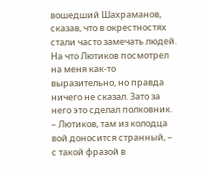вошедший Шахраманов, сказав, что в окрестностях стали часто замечать людей. На что Лютиков посмотрел на меня как-то выразительно, но правда ничего не сказал. Зато за него это сделал полковник.
– Лютиков, там из колодца вой доносится странный, – с такой фразой в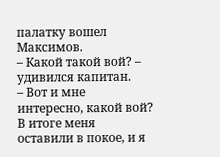палатку вошел Максимов.
– Какой такой вой? – удивился капитан.
– Вот и мне интересно, какой вой?
В итоге меня оставили в покое, и я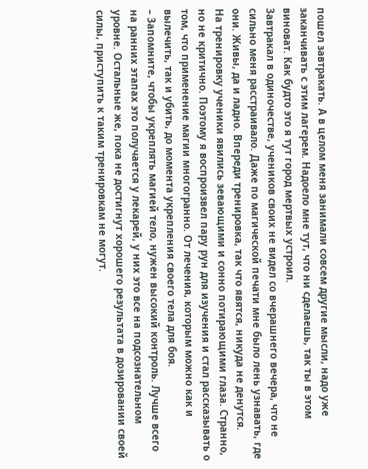пошел завтракать. А в целом меня занимали совсем другие мысли, надо уже заканчивать с этим лагерем. Надоело мне тут, что ни сделаешь, так ты в этом виноват. Как будто это я тут город мертвых устроил.
Завтракал в одиночестве, учеников своих не видел со вчерашнего вечера, что не сильно меня расстраивало. Даже по магической печати мне было лень узнавать, где они. Живы, да и ладно. Впереди тренировка, так что явятся, никуда не денутся.
На тренировку ученики явились зевающими и сонно потирающими глаза. Странно, но не критично. Поэтому я воспроизвел пару рун для изучения и стал рассказывать о том, что применение магии многогранно. От лечения, которым можно как и вылечить, так и убить, до момента укрепления своего тела для боя.
– Запомните, чтобы укреплять магией тело, нужен высокий контроль. Лучше всего на ранних этапах это получается у лекарей, у них это все на подсознательном уровне. Остальные же, пока не достигнут хорошего результата в дозировании своей силы, приступить к таким тренировкам не могут.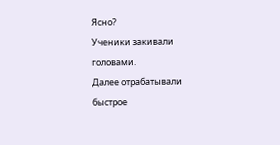Ясно?
Ученики закивали головами.
Далее отрабатывали быстрое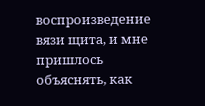воспроизведение вязи щита, и мне пришлось объяснять, как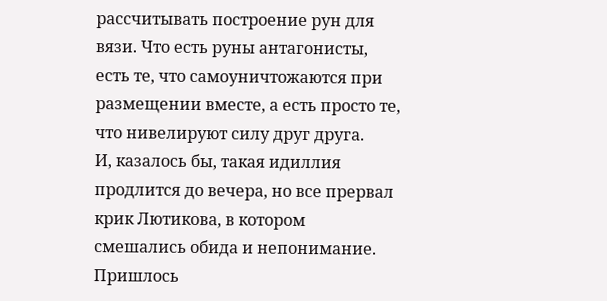рассчитывать построение рун для вязи. Что есть руны антагонисты, есть те, что самоуничтожаются при размещении вместе, а есть просто те, что нивелируют силу друг друга.
И, казалось бы, такая идиллия продлится до вечера, но все прервал крик Лютикова, в котором смешались обида и непонимание. Пришлось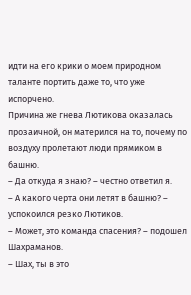идти на его крики о моем природном таланте портить даже то, что уже испорчено.
Причина же гнева Лютикова оказалась прозаичной, он матерился на то, почему по воздуху пролетают люди прямиком в башню.
– Да откуда я знаю? – честно ответил я.
– А какого черта они летят в башню? – успокоился резко Лютиков.
– Может, это команда спасения? – подошел Шахраманов.
– Шах, ты в это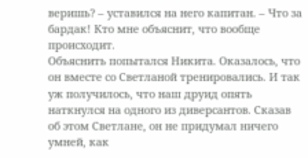веришь? – уставился на него капитан. – Что за бардак! Кто мне объяснит, что вообще происходит.
Объяснить попытался Никита. Оказалось, что он вместе со Светланой тренировались. И так уж получилось, что наш друид опять наткнулся на одного из диверсантов. Сказав об этом Светлане, он не придумал ничего умней, как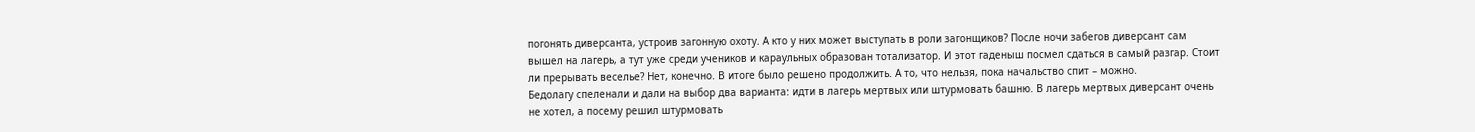погонять диверсанта, устроив загонную охоту. А кто у них может выступать в роли загонщиков? После ночи забегов диверсант сам вышел на лагерь, а тут уже среди учеников и караульных образован тотализатор. И этот гаденыш посмел сдаться в самый разгар. Стоит ли прерывать веселье? Нет, конечно. В итоге было решено продолжить. А то, что нельзя, пока начальство спит – можно.
Бедолагу спеленали и дали на выбор два варианта: идти в лагерь мертвых или штурмовать башню. В лагерь мертвых диверсант очень не хотел, а посему решил штурмовать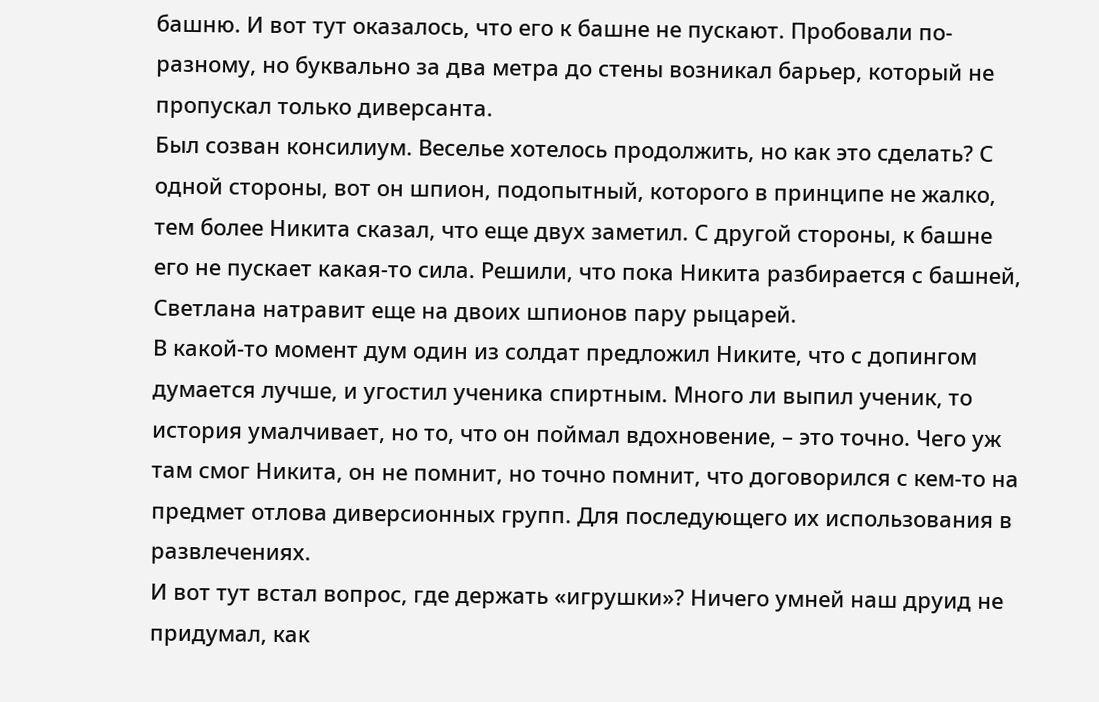башню. И вот тут оказалось, что его к башне не пускают. Пробовали по-разному, но буквально за два метра до стены возникал барьер, который не пропускал только диверсанта.
Был созван консилиум. Веселье хотелось продолжить, но как это сделать? С одной стороны, вот он шпион, подопытный, которого в принципе не жалко, тем более Никита сказал, что еще двух заметил. С другой стороны, к башне его не пускает какая-то сила. Решили, что пока Никита разбирается с башней, Светлана натравит еще на двоих шпионов пару рыцарей.
В какой-то момент дум один из солдат предложил Никите, что с допингом думается лучше, и угостил ученика спиртным. Много ли выпил ученик, то история умалчивает, но то, что он поймал вдохновение, – это точно. Чего уж там смог Никита, он не помнит, но точно помнит, что договорился с кем-то на предмет отлова диверсионных групп. Для последующего их использования в развлечениях.
И вот тут встал вопрос, где держать «игрушки»? Ничего умней наш друид не придумал, как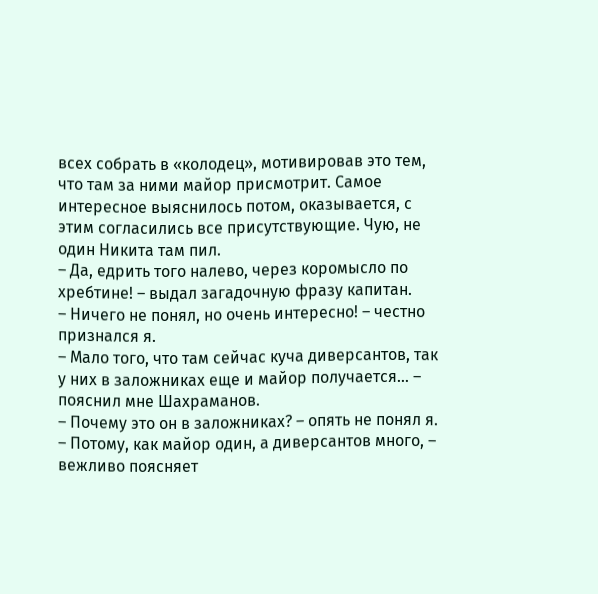всех собрать в «колодец», мотивировав это тем, что там за ними майор присмотрит. Самое интересное выяснилось потом, оказывается, с этим согласились все присутствующие. Чую, не один Никита там пил.
– Да, едрить того налево, через коромысло по хребтине! – выдал загадочную фразу капитан.
– Ничего не понял, но очень интересно! – честно признался я.
– Мало того, что там сейчас куча диверсантов, так у них в заложниках еще и майор получается… – пояснил мне Шахраманов.
– Почему это он в заложниках? – опять не понял я.
– Потому, как майор один, а диверсантов много, – вежливо поясняет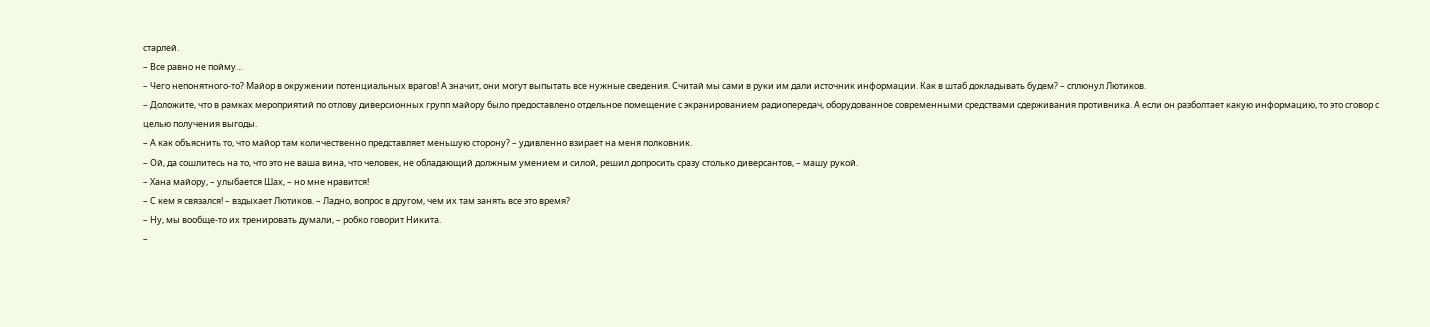старлей.
– Все равно не пойму…
– Чего непонятного-то? Майор в окружении потенциальных врагов! А значит, они могут выпытать все нужные сведения. Считай мы сами в руки им дали источник информации. Как в штаб докладывать будем? – сплюнул Лютиков.
– Доложите, что в рамках мероприятий по отлову диверсионных групп майору было предоставлено отдельное помещение с экранированием радиопередач, оборудованное современными средствами сдерживания противника. А если он разболтает какую информацию, то это сговор с целью получения выгоды.
– А как объяснить то, что майор там количественно представляет меньшую сторону? – удивленно взирает на меня полковник.
– Ой, да сошлитесь на то, что это не ваша вина, что человек, не обладающий должным умением и силой, решил допросить сразу столько диверсантов, – машу рукой.
– Хана майору, – улыбается Шах, – но мне нравится!
– С кем я связался! – вздыхает Лютиков. – Ладно, вопрос в другом, чем их там занять все это время?
– Ну, мы вообще-то их тренировать думали, – робко говорит Никита.
–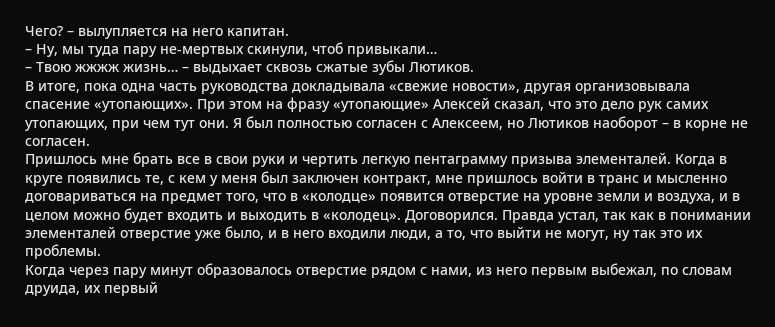Чего? – вылупляется на него капитан.
– Ну, мы туда пару не-мертвых скинули, чтоб привыкали…
– Твою жжжж жизнь… – выдыхает сквозь сжатые зубы Лютиков.
В итоге, пока одна часть руководства докладывала «свежие новости», другая организовывала спасение «утопающих». При этом на фразу «утопающие» Алексей сказал, что это дело рук самих утопающих, при чем тут они. Я был полностью согласен с Алексеем, но Лютиков наоборот – в корне не согласен.
Пришлось мне брать все в свои руки и чертить легкую пентаграмму призыва элементалей. Когда в круге появились те, с кем у меня был заключен контракт, мне пришлось войти в транс и мысленно договариваться на предмет того, что в «колодце» появится отверстие на уровне земли и воздуха, и в целом можно будет входить и выходить в «колодец». Договорился. Правда устал, так как в понимании элементалей отверстие уже было, и в него входили люди, а то, что выйти не могут, ну так это их проблемы.
Когда через пару минут образовалось отверстие рядом с нами, из него первым выбежал, по словам друида, их первый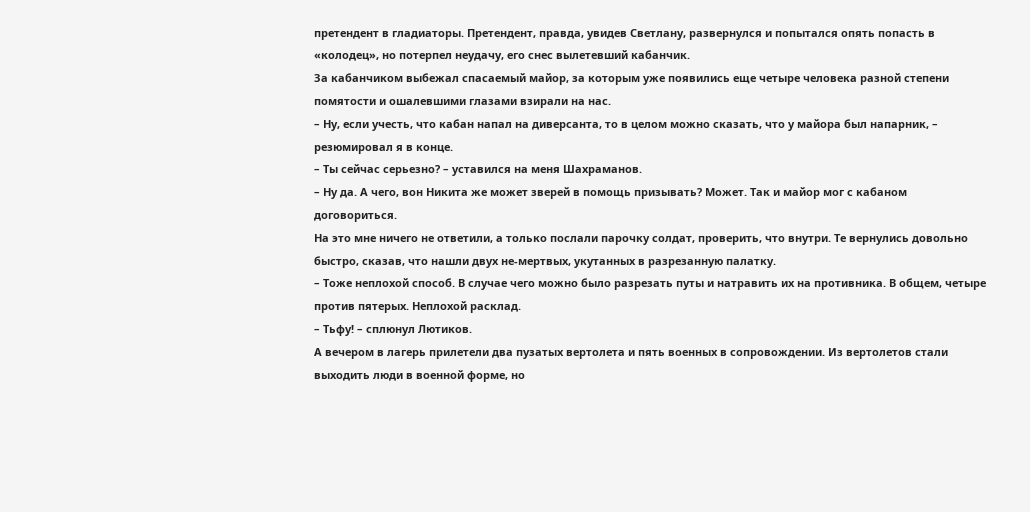претендент в гладиаторы. Претендент, правда, увидев Светлану, развернулся и попытался опять попасть в «колодец», но потерпел неудачу, его снес вылетевший кабанчик.
За кабанчиком выбежал спасаемый майор, за которым уже появились еще четыре человека разной степени помятости и ошалевшими глазами взирали на нас.
– Ну, если учесть, что кабан напал на диверсанта, то в целом можно сказать, что у майора был напарник, – резюмировал я в конце.
– Ты сейчас серьезно? – уставился на меня Шахраманов.
– Ну да. А чего, вон Никита же может зверей в помощь призывать? Может. Так и майор мог с кабаном договориться.
На это мне ничего не ответили, а только послали парочку солдат, проверить, что внутри. Те вернулись довольно быстро, сказав, что нашли двух не-мертвых, укутанных в разрезанную палатку.
– Тоже неплохой способ. В случае чего можно было разрезать путы и натравить их на противника. В общем, четыре против пятерых. Неплохой расклад.
– Тьфу! – сплюнул Лютиков.
А вечером в лагерь прилетели два пузатых вертолета и пять военных в сопровождении. Из вертолетов стали выходить люди в военной форме, но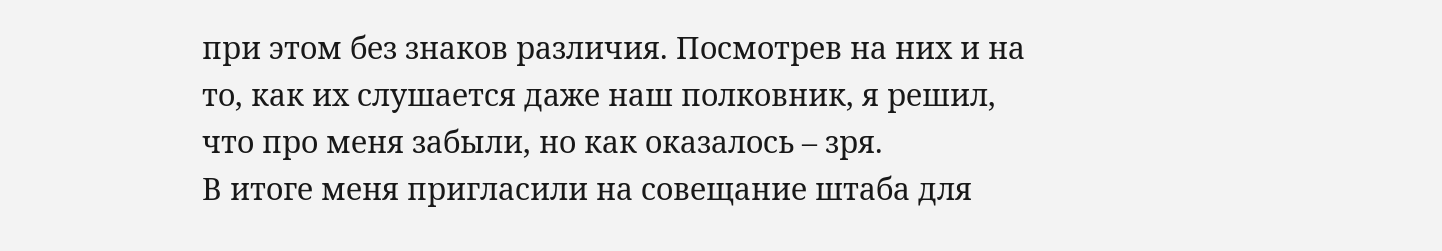при этом без знаков различия. Посмотрев на них и на то, как их слушается даже наш полковник, я решил, что про меня забыли, но как оказалось – зря.
В итоге меня пригласили на совещание штаба для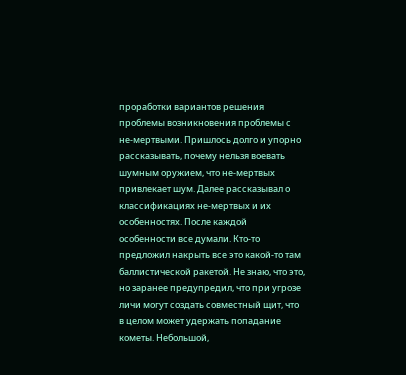проработки вариантов решения проблемы возникновения проблемы с не-мертвыми. Пришлось долго и упорно рассказывать, почему нельзя воевать шумным оружием, что не-мертвых привлекает шум. Далее рассказывал о классификациях не-мертвых и их особенностях. После каждой особенности все думали. Кто-то предложил накрыть все это какой-то там баллистической ракетой. Не знаю, что это, но заранее предупредил, что при угрозе личи могут создать совместный щит, что в целом может удержать попадание кометы. Небольшой,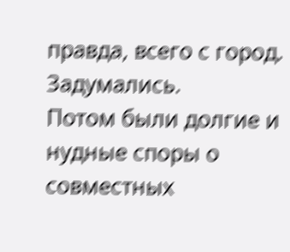правда, всего с город. Задумались.
Потом были долгие и нудные споры о совместных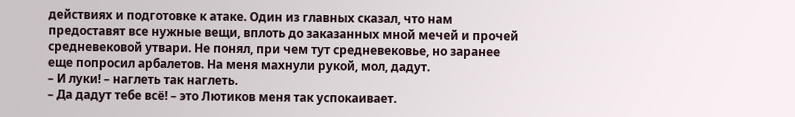действиях и подготовке к атаке. Один из главных сказал, что нам предоставят все нужные вещи, вплоть до заказанных мной мечей и прочей средневековой утвари. Не понял, при чем тут средневековье, но заранее еще попросил арбалетов. На меня махнули рукой, мол, дадут.
– И луки! – наглеть так наглеть.
– Да дадут тебе всё! – это Лютиков меня так успокаивает.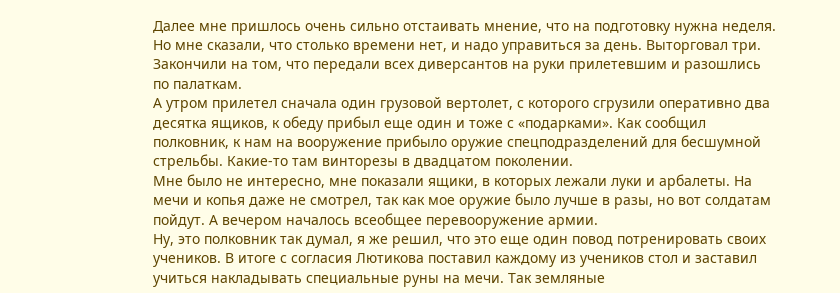Далее мне пришлось очень сильно отстаивать мнение, что на подготовку нужна неделя. Но мне сказали, что столько времени нет, и надо управиться за день. Выторговал три. Закончили на том, что передали всех диверсантов на руки прилетевшим и разошлись по палаткам.
А утром прилетел сначала один грузовой вертолет, с которого сгрузили оперативно два десятка ящиков, к обеду прибыл еще один и тоже с «подарками». Как сообщил полковник, к нам на вооружение прибыло оружие спецподразделений для бесшумной стрельбы. Какие-то там винторезы в двадцатом поколении.
Мне было не интересно, мне показали ящики, в которых лежали луки и арбалеты. На мечи и копья даже не смотрел, так как мое оружие было лучше в разы, но вот солдатам пойдут. А вечером началось всеобщее перевооружение армии.
Ну, это полковник так думал, я же решил, что это еще один повод потренировать своих учеников. В итоге с согласия Лютикова поставил каждому из учеников стол и заставил учиться накладывать специальные руны на мечи. Так земляные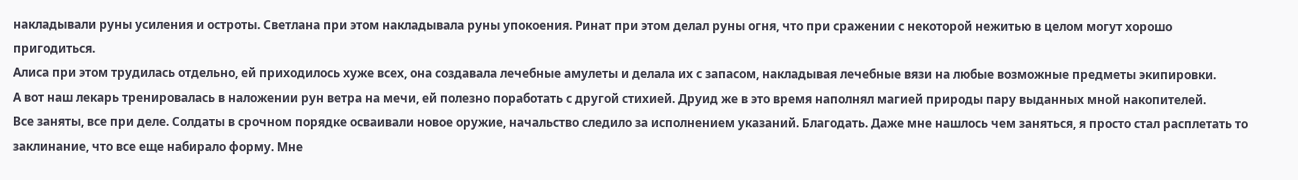накладывали руны усиления и остроты. Светлана при этом накладывала руны упокоения. Ринат при этом делал руны огня, что при сражении с некоторой нежитью в целом могут хорошо пригодиться.
Алиса при этом трудилась отдельно, ей приходилось хуже всех, она создавала лечебные амулеты и делала их с запасом, накладывая лечебные вязи на любые возможные предметы экипировки.
А вот наш лекарь тренировалась в наложении рун ветра на мечи, ей полезно поработать с другой стихией. Друид же в это время наполнял магией природы пару выданных мной накопителей.
Все заняты, все при деле. Солдаты в срочном порядке осваивали новое оружие, начальство следило за исполнением указаний. Благодать. Даже мне нашлось чем заняться, я просто стал расплетать то заклинание, что все еще набирало форму. Мне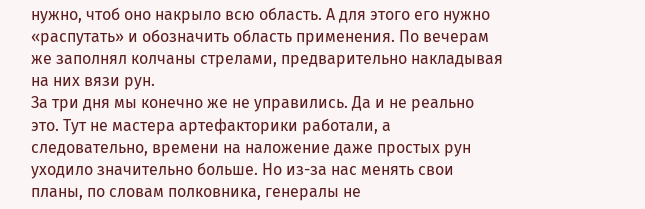нужно, чтоб оно накрыло всю область. А для этого его нужно «распутать» и обозначить область применения. По вечерам же заполнял колчаны стрелами, предварительно накладывая на них вязи рун.
За три дня мы конечно же не управились. Да и не реально это. Тут не мастера артефакторики работали, а следовательно, времени на наложение даже простых рун уходило значительно больше. Но из-за нас менять свои планы, по словам полковника, генералы не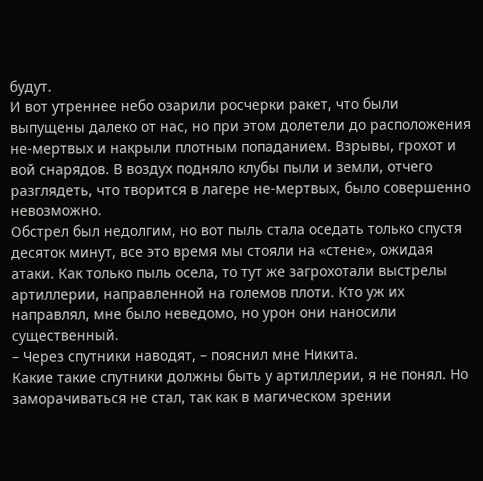будут.
И вот утреннее небо озарили росчерки ракет, что были выпущены далеко от нас, но при этом долетели до расположения не-мертвых и накрыли плотным попаданием. Взрывы, грохот и вой снарядов. В воздух подняло клубы пыли и земли, отчего разглядеть, что творится в лагере не-мертвых, было совершенно невозможно.
Обстрел был недолгим, но вот пыль стала оседать только спустя десяток минут, все это время мы стояли на «стене», ожидая атаки. Как только пыль осела, то тут же загрохотали выстрелы артиллерии, направленной на големов плоти. Кто уж их направлял, мне было неведомо, но урон они наносили существенный.
– Через спутники наводят, – пояснил мне Никита.
Какие такие спутники должны быть у артиллерии, я не понял. Но заморачиваться не стал, так как в магическом зрении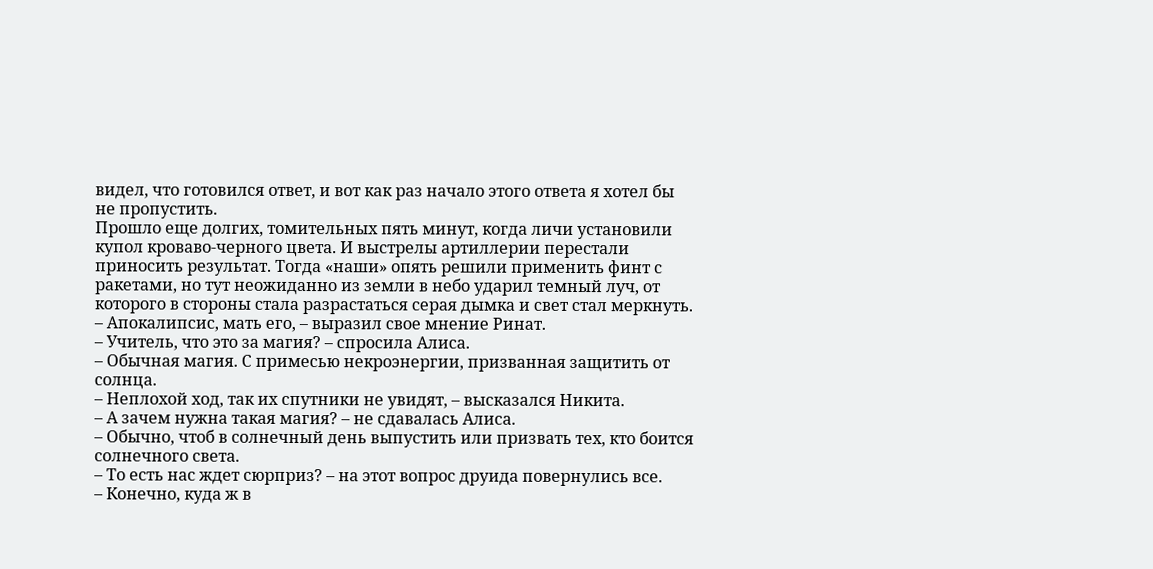видел, что готовился ответ, и вот как раз начало этого ответа я хотел бы не пропустить.
Прошло еще долгих, томительных пять минут, когда личи установили купол кроваво-черного цвета. И выстрелы артиллерии перестали приносить результат. Тогда «наши» опять решили применить финт с ракетами, но тут неожиданно из земли в небо ударил темный луч, от которого в стороны стала разрастаться серая дымка и свет стал меркнуть.
– Апокалипсис, мать его, – выразил свое мнение Ринат.
– Учитель, что это за магия? – спросила Алиса.
– Обычная магия. С примесью некроэнергии, призванная защитить от солнца.
– Неплохой ход, так их спутники не увидят, – высказался Никита.
– А зачем нужна такая магия? – не сдавалась Алиса.
– Обычно, чтоб в солнечный день выпустить или призвать тех, кто боится солнечного света.
– То есть нас ждет сюрприз? – на этот вопрос друида повернулись все.
– Конечно, куда ж в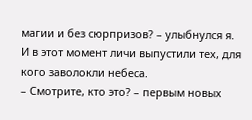магии и без сюрпризов? – улыбнулся я.
И в этот момент личи выпустили тех, для кого заволокли небеса.
– Смотрите, кто это? – первым новых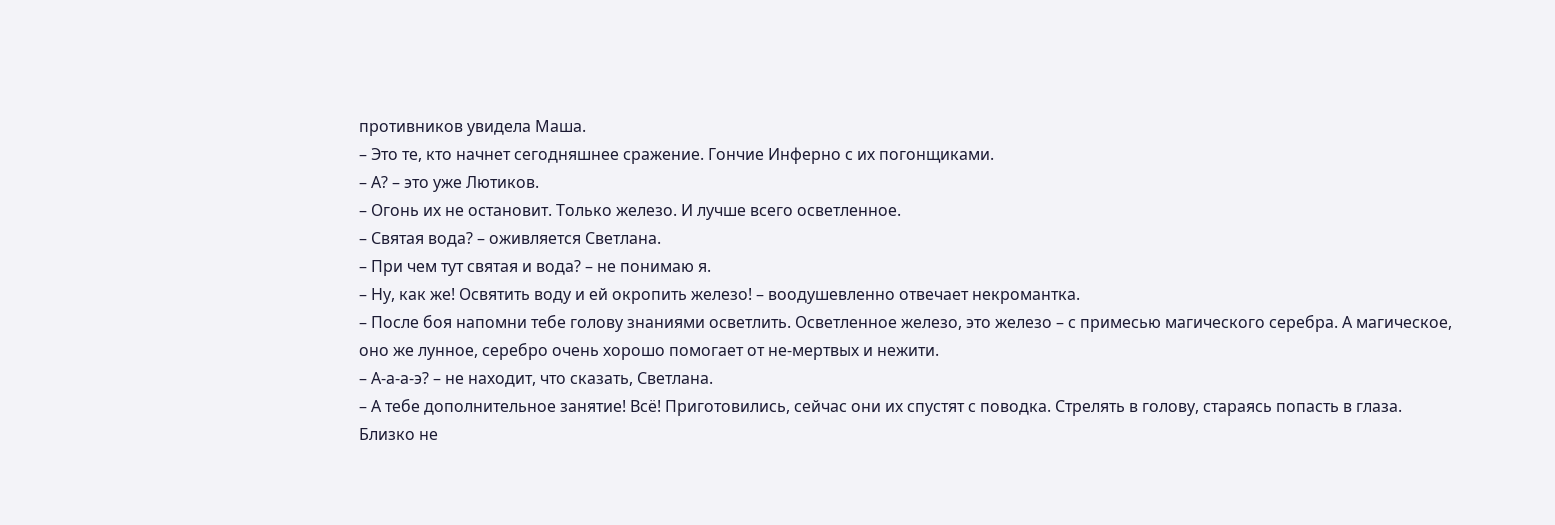противников увидела Маша.
– Это те, кто начнет сегодняшнее сражение. Гончие Инферно с их погонщиками.
– А? – это уже Лютиков.
– Огонь их не остановит. Только железо. И лучше всего осветленное.
– Святая вода? – оживляется Светлана.
– При чем тут святая и вода? – не понимаю я.
– Ну, как же! Освятить воду и ей окропить железо! – воодушевленно отвечает некромантка.
– После боя напомни тебе голову знаниями осветлить. Осветленное железо, это железо – с примесью магического серебра. А магическое, оно же лунное, серебро очень хорошо помогает от не-мертвых и нежити.
– А-а-а-э? – не находит, что сказать, Светлана.
– А тебе дополнительное занятие! Всё! Приготовились, сейчас они их спустят с поводка. Стрелять в голову, стараясь попасть в глаза. Близко не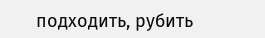подходить, рубить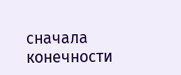сначала конечности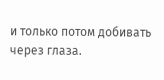и только потом добивать через глаза.